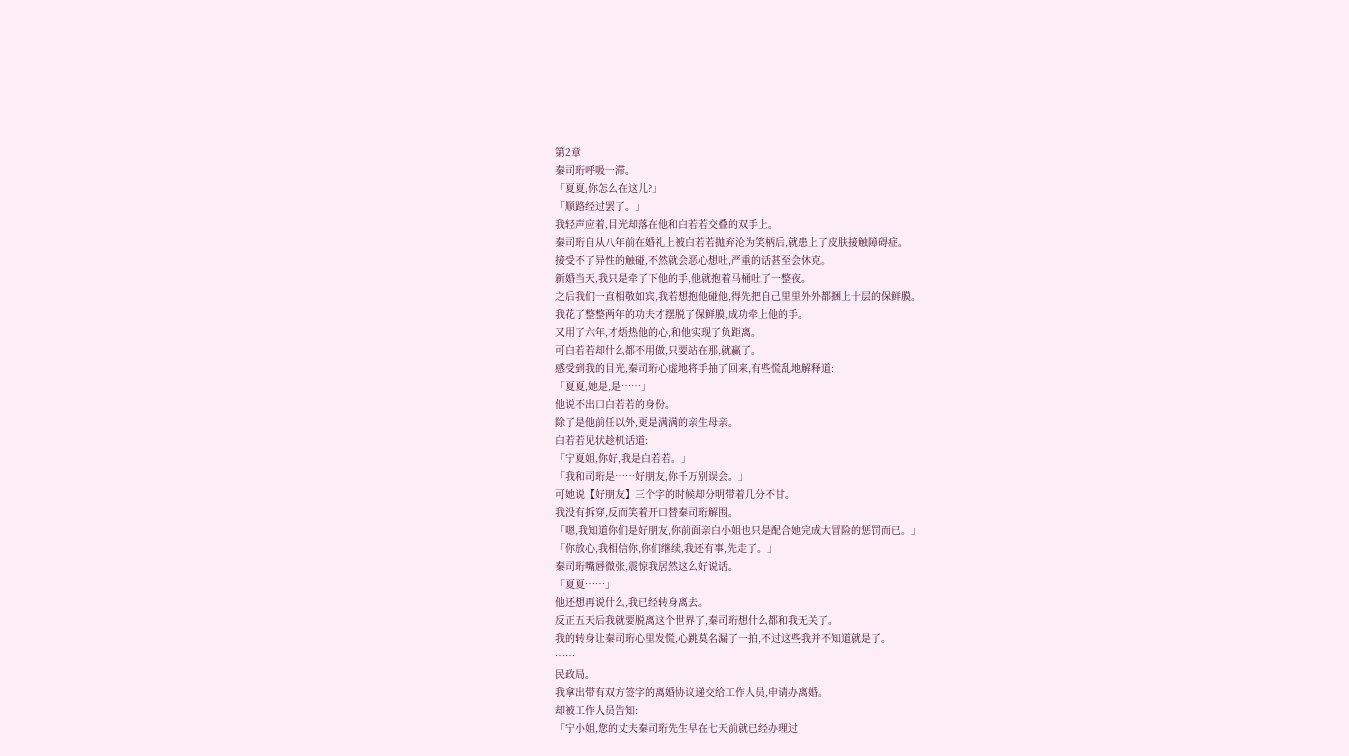第2章
秦司珩呼吸一滞。
「夏夏,你怎么在这儿?」
「顺路经过罢了。」
我轻声应着,目光却落在他和白若若交叠的双手上。
秦司珩自从八年前在婚礼上被白若若抛弃沦为笑柄后,就患上了皮肤接触障碍症。
接受不了异性的触碰,不然就会恶心想吐,严重的话甚至会休克。
新婚当天,我只是牵了下他的手,他就抱着马桶吐了一整夜。
之后我们一直相敬如宾,我若想抱他碰他,得先把自己里里外外都捆上十层的保鲜膜。
我花了整整两年的功夫才摆脱了保鲜膜,成功牵上他的手。
又用了六年,才焐热他的心,和他实现了负距离。
可白若若却什么都不用做,只要站在那,就赢了。
感受到我的目光,秦司珩心虚地将手抽了回来,有些慌乱地解释道:
「夏夏,她是,是……」
他说不出口白若若的身份。
除了是他前任以外,更是满满的亲生母亲。
白若若见状趁机话道:
「宁夏姐,你好,我是白若若。」
「我和司珩是……好朋友,你千万别误会。」
可她说【好朋友】三个字的时候却分明带着几分不甘。
我没有拆穿,反而笑着开口替秦司珩解围。
「嗯,我知道你们是好朋友,你前面亲白小姐也只是配合她完成大冒险的惩罚而已。」
「你放心,我相信你,你们继续,我还有事,先走了。」
秦司珩嘴唇微张,震惊我居然这么好说话。
「夏夏……」
他还想再说什么,我已经转身离去。
反正五天后我就要脱离这个世界了,秦司珩想什么都和我无关了。
我的转身让秦司珩心里发慌,心跳莫名漏了一拍,不过这些我并不知道就是了。
……
民政局。
我拿出带有双方签字的离婚协议递交给工作人员,申请办离婚。
却被工作人员告知:
「宁小姐,您的丈夫秦司珩先生早在七天前就已经办理过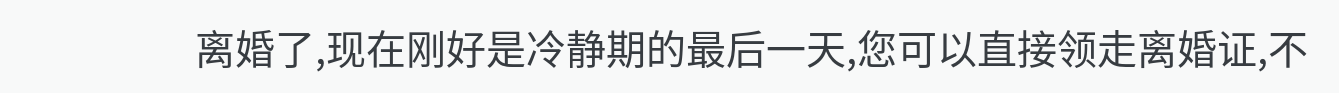离婚了,现在刚好是冷静期的最后一天,您可以直接领走离婚证,不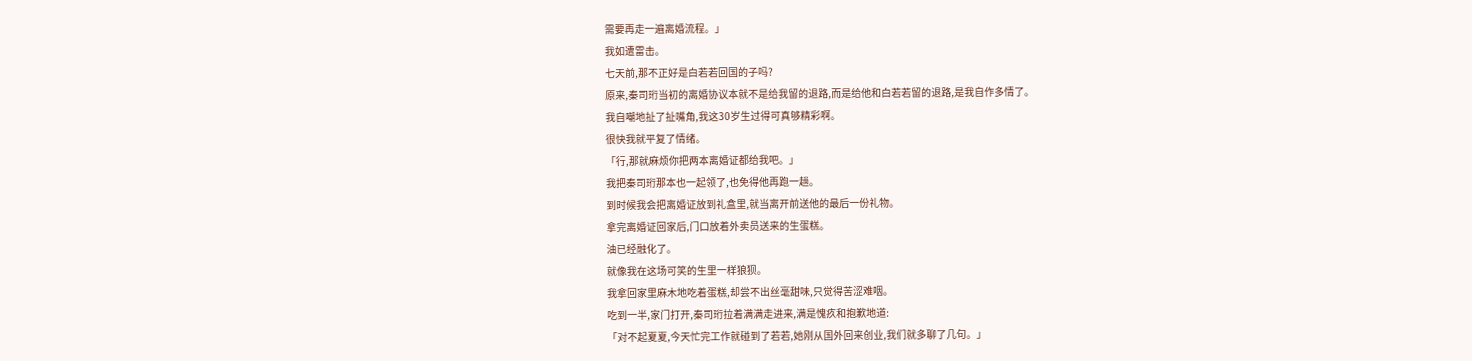需要再走一遍离婚流程。」
我如遭雷击。
七天前,那不正好是白若若回国的子吗?
原来,秦司珩当初的离婚协议本就不是给我留的退路,而是给他和白若若留的退路,是我自作多情了。
我自嘲地扯了扯嘴角,我这30岁生过得可真够精彩啊。
很快我就平复了情绪。
「行,那就麻烦你把两本离婚证都给我吧。」
我把秦司珩那本也一起领了,也免得他再跑一趟。
到时候我会把离婚证放到礼盒里,就当离开前送他的最后一份礼物。
拿完离婚证回家后,门口放着外卖员送来的生蛋糕。
油已经融化了。
就像我在这场可笑的生里一样狼狈。
我拿回家里麻木地吃着蛋糕,却尝不出丝毫甜味,只觉得苦涩难咽。
吃到一半,家门打开,秦司珩拉着满满走进来,满是愧疚和抱歉地道:
「对不起夏夏,今天忙完工作就碰到了若若,她刚从国外回来创业,我们就多聊了几句。」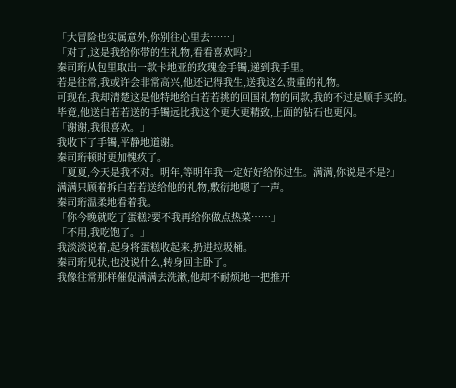「大冒险也实属意外,你别往心里去……」
「对了,这是我给你带的生礼物,看看喜欢吗?」
秦司珩从包里取出一款卡地亚的玫瑰金手镯,递到我手里。
若是往常,我或许会非常高兴,他还记得我生,送我这么贵重的礼物。
可现在,我却清楚这是他特地给白若若挑的回国礼物的同款,我的不过是顺手买的。
毕竟,他送白若若送的手镯远比我这个更大更精致,上面的钻石也更闪。
「谢谢,我很喜欢。」
我收下了手镯,平静地道谢。
秦司珩顿时更加愧疚了。
「夏夏,今天是我不对。明年,等明年我一定好好给你过生。满满,你说是不是?」
满满只顾着拆白若若送给他的礼物,敷衍地嗯了一声。
秦司珩温柔地看着我。
「你今晚就吃了蛋糕?要不我再给你做点热菜……」
「不用,我吃饱了。」
我淡淡说着,起身将蛋糕收起来,扔进垃圾桶。
秦司珩见状,也没说什么,转身回主卧了。
我像往常那样催促满满去洗漱,他却不耐烦地一把推开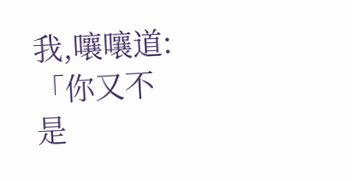我,嚷嚷道:
「你又不是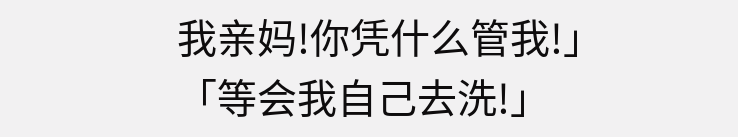我亲妈!你凭什么管我!」
「等会我自己去洗!」